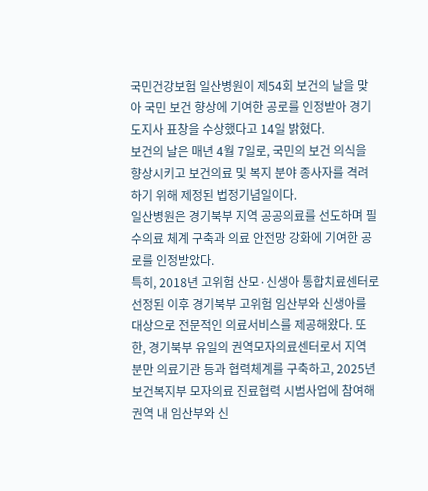국민건강보험 일산병원이 제54회 보건의 날을 맞아 국민 보건 향상에 기여한 공로를 인정받아 경기도지사 표창을 수상했다고 14일 밝혔다.
보건의 날은 매년 4월 7일로, 국민의 보건 의식을 향상시키고 보건의료 및 복지 분야 종사자를 격려하기 위해 제정된 법정기념일이다.
일산병원은 경기북부 지역 공공의료를 선도하며 필수의료 체계 구축과 의료 안전망 강화에 기여한 공로를 인정받았다.
특히, 2018년 고위험 산모·신생아 통합치료센터로 선정된 이후 경기북부 고위험 임산부와 신생아를 대상으로 전문적인 의료서비스를 제공해왔다. 또한, 경기북부 유일의 권역모자의료센터로서 지역 분만 의료기관 등과 협력체계를 구축하고, 2025년 보건복지부 모자의료 진료협력 시범사업에 참여해 권역 내 임산부와 신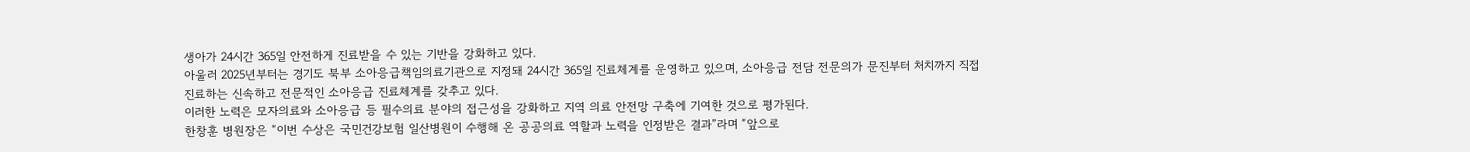생아가 24시간 365일 안전하게 진료받을 수 있는 기반을 강화하고 있다.
아울러 2025년부터는 경기도 북부 소아응급책임의료기관으로 지정돼 24시간 365일 진료체계를 운영하고 있으며, 소아응급 전담 전문의가 문진부터 처치까지 직접 진료하는 신속하고 전문적인 소아응급 진료체계를 갖추고 있다.
이러한 노력은 모자의료와 소아응급 등 필수의료 분야의 접근성을 강화하고 지역 의료 안전망 구축에 기여한 것으로 평가된다.
한창훈 병원장은 “이번 수상은 국민건강보험 일산병원이 수행해 온 공공의료 역할과 노력을 인정받은 결과”라며 “앞으로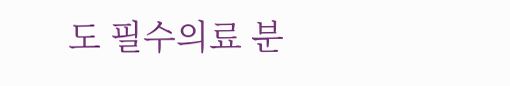도 필수의료 분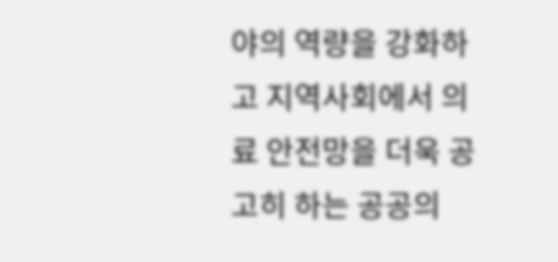야의 역량을 강화하고 지역사회에서 의료 안전망을 더욱 공고히 하는 공공의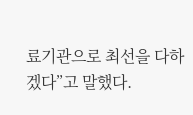료기관으로 최선을 다하겠다”고 말했다.